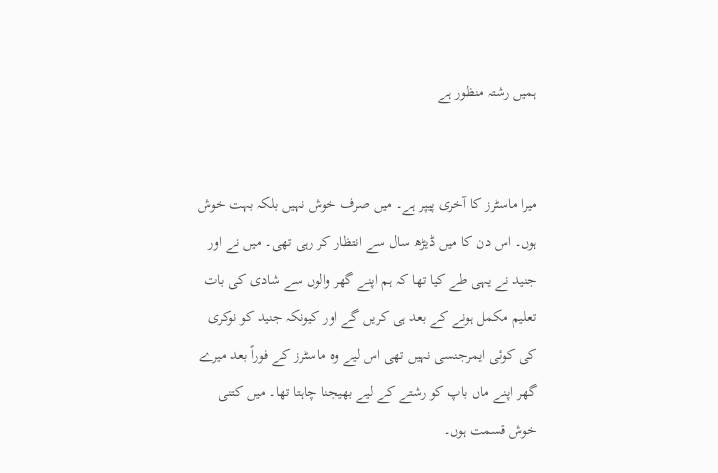ہمیں رشتہ منظور ہے


میرا ماسٹرز کا آخری پیپر ہے۔ میں صرف خوش نہیں بلکہ بہت خوش ہوں۔ اس دن کا میں ڈیڑھ سال سے انتظار کر رہی تھی۔ میں نے اور جنید نے یہی طے کیا تھا کہ ہم اپنے گھر والوں سے شادی کی بات تعلیم مکمل ہونے کے بعد ہی کریں گے اور کیونکہ جنید کو نوکری کی کوئی ایمرجنسی نہیں تھی اس لیے وہ ماسٹرز کے فوراً بعد میرے گھر اپنے ماں باپ کو رشتے کے لیے بھیجنا چاہتا تھا۔ میں کتنی خوش قسمت ہوں۔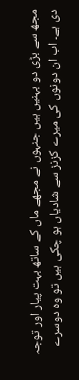مجھ سے بڑی دو بہنیں ہیں جنہوں نے مجھے ماں کے ساتھ بہت پیار اور توجہ دی ہے۔ اب ان دونوں کی میرے کزنز سے شادیاں ہو چکی ہیں تو وہ دوسرے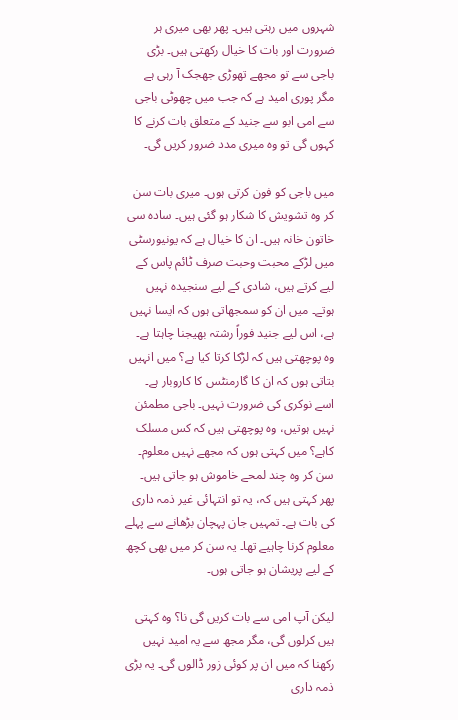شہروں میں رہتی ہیں۔ پھر بھی میری ہر ضرورت اور بات کا خیال رکھتی ہیں۔ بڑی باجی سے تو مجھے تھوڑی جھجک آ رہی ہے مگر پوری امید ہے کہ جب میں چھوٹی باجی سے امی ابو سے جنید کے متعلق بات کرنے کا کہوں گی تو وہ میری مدد ضرور کریں گی۔

میں باجی کو فون کرتی ہوں۔ میری بات سن کر وہ تشویش کا شکار ہو گئی ہیں۔ سادہ سی خاتون خانہ ہیں۔ ان کا خیال ہے کہ یونیورسٹی میں لڑکے محبت وحبت صرف ٹائم پاس کے لیے کرتے ہیں، شادی کے لیے سنجیدہ نہیں ہوتے۔ میں ان کو سمجھاتی ہوں کہ ایسا نہیں ہے، اس لیے جنید فوراً رشتہ بھیجنا چاہتا ہے۔ وہ پوچھتی ہیں کہ لڑکا کرتا کیا ہے؟ میں انہیں بتاتی ہوں کہ ان کا گارمنٹس کا کاروبار ہے۔ اسے نوکری کی ضرورت نہیں۔ باجی مطمئن نہیں ہوتیں، وہ پوچھتی ہیں کہ کس مسلک کاہے؟ میں کہتی ہوں کہ مجھے نہیں معلوم۔ سن کر وہ چند لمحے خاموش ہو جاتی ہیں۔ پھر کہتی ہیں کہ، یہ تو انتہائی غیر ذمہ داری کی بات ہے۔ تمہیں جان پہچان بڑھانے سے پہلے معلوم کرنا چاہیے تھا۔ یہ سن کر میں بھی کچھ کے لیے پریشان ہو جاتی ہوں۔

لیکن آپ امی سے بات کریں گی نا؟ وہ کہتی ہیں کرلوں گی، مگر مجھ سے یہ امید نہیں رکھنا کہ میں ان پر کوئی زور ڈالوں گی۔ یہ بڑی ذمہ داری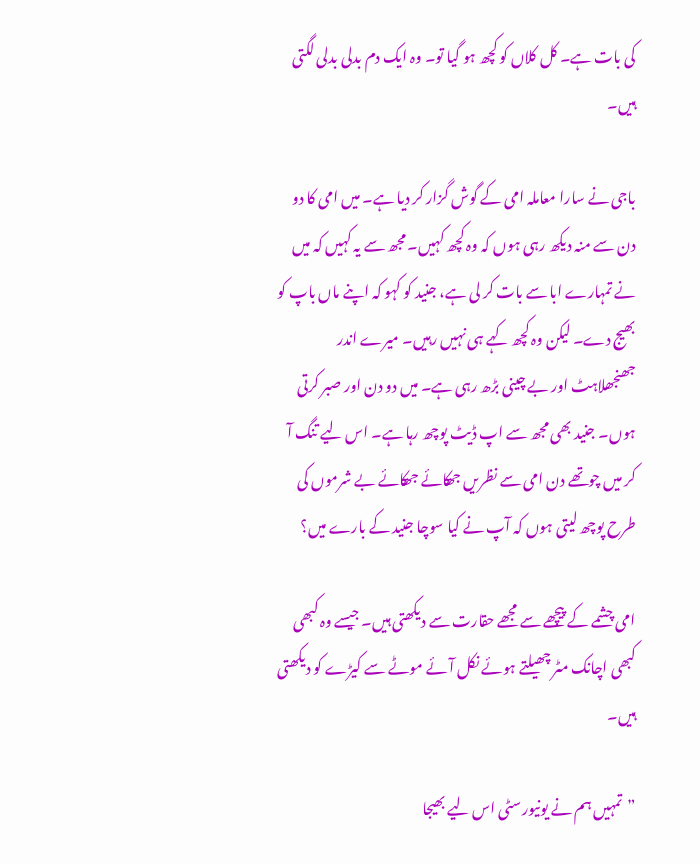کی بات ہے۔ کل کلاں کو کچھ ہو گیا تو۔ وہ ایک دم بدلی بدلی لگتی ہیں۔

باجی نے سارا معاملہ امی کے گوش گزار کر دیا ہے۔ میں امی کا دو دن سے منہ دیکھ رہی ہوں کہ وہ کچھ کہیں۔ مجھ سے یہ کہیں کہ میں نے تمہارے ابا سے بات کر لی ہے، جنید کو کہو کہ اپنے ماں باپ کو بھیج دے۔ لیکن وہ کچھ کہے ہی نہیں رہیں۔ میرے اندر جھنجھلاہٹ اور بے چینی بڑھ رہی ہے۔ میں دو دن اور صبر کرتی ہوں۔ جنید بھی مجھ سے اپ ڈیٹ پوچھ رہا ہے۔ اس لیے تنگ آ کر میں چوتھے دن امی سے نظریں جھکائے جھکائے بے شرموں کی طرح پوچھ لیتی ہوں کہ آپ نے کیا سوچا جنید کے بارے میں؟

امی چشمے کے پیچھے سے مجھے حقارت سے دیکھتی ہیں۔ جیسے وہ کبھی کبھی اچانک مٹر چھیلتے ہوئے نکل آئے موٹے سے کیڑے کو دیکھتی ہیں۔

”تمہیں ہم نے یونیورسٹی اس لیے بھیجا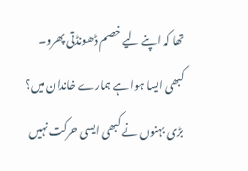تھا کہ اپنے لیے خصم ڈھونڈتی پھرو۔ کبھی ایسا ہوا ہے ہمارے خاندان میں؟ بڑی بہنوں نے کبھی ایسی حرکت نہیں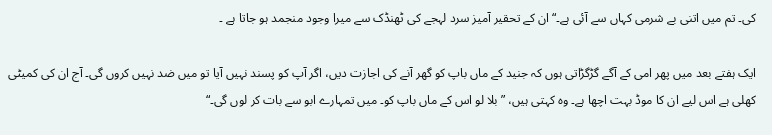کی۔ تم میں اتنی بے شرمی کہاں سے آئی ہے۔“ ان کے تحقیر آمیز سرد لہجے کی ٹھنڈک سے میرا وجود منجمد ہو جاتا ہے ۔

ایک ہفتے بعد میں پھر امی کے آگے گڑگڑاتی ہوں کہ جنید کے ماں باپ کو گھر آنے کی اجازت دیں، اگر آپ کو پسند نہیں آیا تو میں ضد نہیں کروں گی۔ آج ان کی کمیٹی کھلی ہے اس لیے ان کا موڈ بہت اچھا ہے۔ وہ کہتی ہیں، ”بلا لو اس کے ماں باپ کو۔ میں تمہارے ابو سے بات کر لوں گی۔“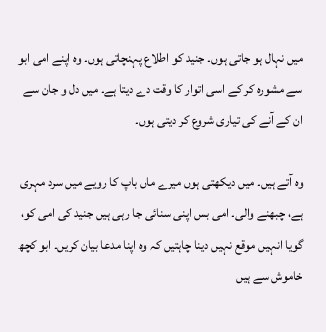میں نہال ہو جاتی ہوں۔ جنید کو اطلاع پہنچاتی ہوں۔ وہ اپنے امی ابو سے مشورہ کر کے اسی اتوار کا وقت دے دیتا ہے۔ میں دل و جان سے ان کے آنے کی تیاری شروع کر دیتی ہوں۔

وہ آتے ہیں۔ میں دیکھتی ہوں میرے ماں باپ کا رویے میں سرد مہری ہے، چبھنے والی۔ امی بس اپنی سنائی جا رہی ہیں جنید کی امی کو، گویا انہیں موقع نہیں دینا چاہتیں کہ وہ اپنا مدعا بیان کریں۔ ابو کچھ خاموش سے ہیں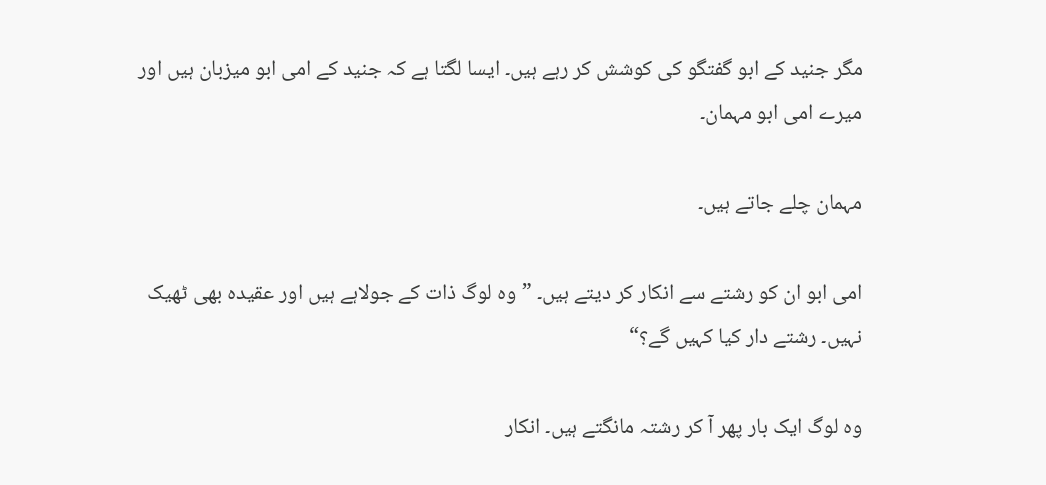مگر جنید کے ابو گفتگو کی کوشش کر رہے ہیں۔ ایسا لگتا ہے کہ جنید کے امی ابو میزبان ہیں اور میرے امی ابو مہمان۔

مہمان چلے جاتے ہیں۔

امی ابو ان کو رشتے سے انکار کر دیتے ہیں۔ ”وہ لوگ ذات کے جولاہے ہیں اور عقیدہ بھی ٹھیک نہیں۔ رشتے دار کیا کہیں گے؟“

وہ لوگ ایک بار پھر آ کر رشتہ مانگتے ہیں۔ انکار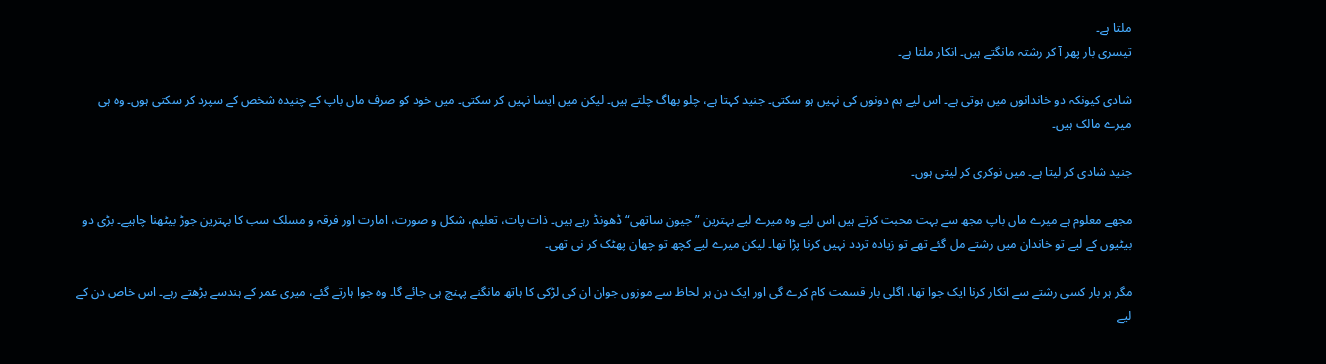ملتا ہے۔
تیسری بار پھر آ کر رشتہ مانگتے ہیں۔ انکار ملتا ہے۔

شادی کیونکہ دو خاندانوں میں ہوتی ہے۔ اس لیے ہم دونوں کی نہیں ہو سکتی۔ جنید کہتا ہے، چلو بھاگ چلتے ہیں۔ لیکن میں ایسا نہیں کر سکتی۔ میں خود کو صرف ماں باپ کے چنیدہ شخص کے سپرد کر سکتی ہوں۔ وہ ہی میرے مالک ہیں۔

جنید شادی کر لیتا ہے۔ میں نوکری کر لیتی ہوں۔

مجھے معلوم ہے میرے ماں باپ مجھ سے بہت محبت کرتے ہیں اس لیے وہ میرے لیے بہترین ”جیون ساتھی“ ڈھونڈ رہے ہیں۔ ذات پات، تعلیم، شکل و صورت، امارت اور فرقہ و مسلک سب کا بہترین جوڑ بیٹھنا چاہیے۔ بڑی دو بیٹیوں کے لیے تو خاندان میں رشتے مل گئے تھے تو زیادہ تردد نہیں کرنا پڑا تھا۔ لیکن میرے لیے کچھ تو چھان پھٹک کر نی تھی۔

مگر ہر بار کسی رشتے سے انکار کرنا ایک جوا تھا، اگلی بار قسمت کام کرے گی اور ایک دن ہر لحاظ سے موزوں جوان ان کی لڑکی کا ہاتھ مانگنے پہنچ ہی جائے گا۔ وہ جوا ہارتے گئے، میری عمر کے ہندسے بڑھتے رہے۔ اس خاص دن کے لیے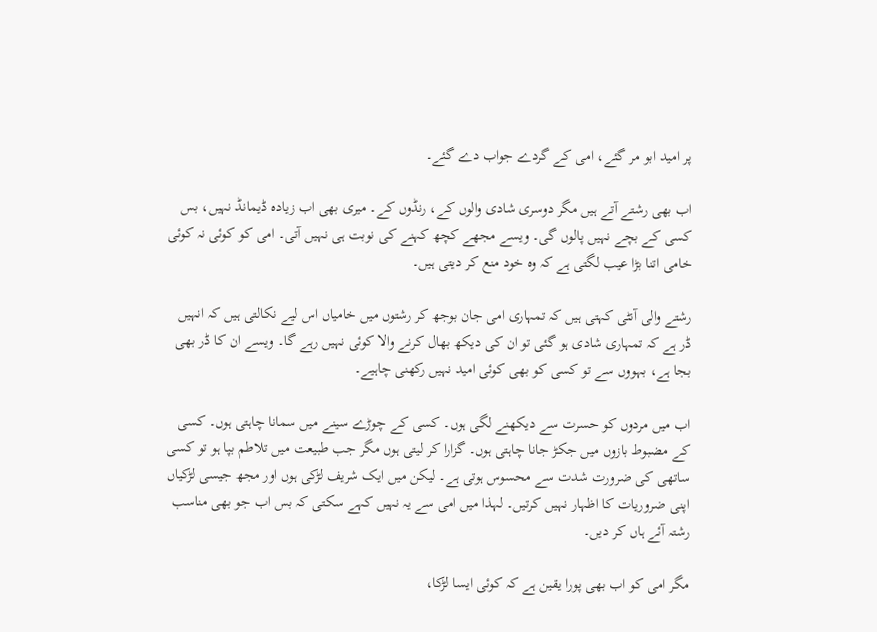پر امید ابو مر گئے، امی کے گردے جواب دے گئے۔

اب بھی رشتے آتے ہیں مگر دوسری شادی والوں کے، رنڈوں کے۔ میری بھی اب زیادہ ڈیمانڈ نہیں، بس کسی کے بچے نہیں پالوں گی۔ ویسے مجھے کچھ کہنے کی نوبت ہی نہیں آتی۔ امی کو کوئی نہ کوئی خامی اتنا بڑا عیب لگتی ہے کہ وہ خود منع کر دیتی ہیں۔

رشتے والی آنٹی کہتی ہیں کہ تمہاری امی جان بوجھ کر رشتوں میں خامیاں اس لیے نکالتی ہیں کہ انہیں ڈر ہے کہ تمہاری شادی ہو گئی تو ان کی دیکھ بھال کرنے والا کوئی نہیں رہے گا۔ ویسے ان کا ڈر بھی بجا ہے، بہووں سے تو کسی کو بھی کوئی امید نہیں رکھنی چاہیے۔

اب میں مردوں کو حسرت سے دیکھنے لگی ہوں۔ کسی کے چوڑے سینے میں سمانا چاہتی ہوں۔ کسی کے مضبوط بازوں میں جکڑ جانا چاہتی ہوں۔ گزارا کر لیتی ہوں مگر جب طبیعت میں تلاطم بپا ہو تو کسی ساتھی کی ضرورت شدت سے محسوس ہوتی ہے۔ لیکن میں ایک شریف لڑکی ہوں اور مجھ جیسی لڑکیاں اپنی ضروریات کا اظہار نہیں کرتیں۔ لہذا میں امی سے یہ نہیں کہے سکتی کہ بس اب جو بھی مناسب رشتہ آئے ہاں کر دیں۔

مگر امی کو اب بھی پورا یقین ہے کہ کوئی ایسا لڑکا،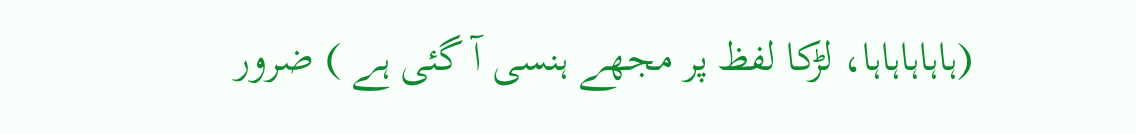(ہاہاہاہاہا، لڑکا لفظ پر مجھے ہنسی آ گئی ہے ) ضرور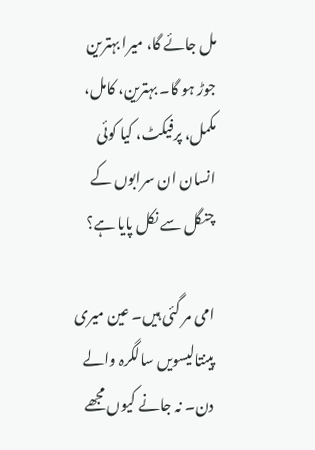مل جائے گا، میرا بہترین جوڑ ہو گا۔ بہترین، کامل، مکمل، پرفیکٹ، کیا کوئی انسان ان سرابوں کے چنگل سے نکل پایا ہے؟

امی مر گئی ہیں۔ عین میری پینتالیسویں سالگرہ والے دن۔ نہ جانے کیوں مجھے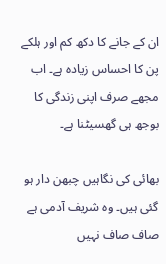ان کے جانے کا دکھ کم اور ہلکے پن کا احساس زیادہ ہے۔ اب مجھے صرف اپنی زندگی کا بوجھ ہی گھسیٹنا ہے۔

بھائی کی نگاہیں چبھن دار ہو گئی ہیں۔ وہ شریف آدمی ہے صاف صاف نہیں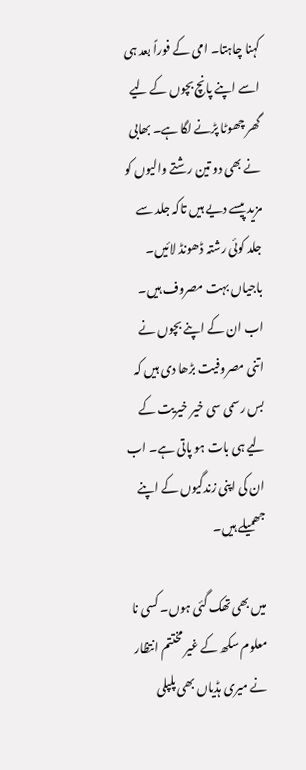کہنا چاہتا۔ امی کے فوراً بعد ہی اسے اپنے پانچ بچوں کے لیے گھر چھوٹا پڑنے لگا ہے۔ بھابی نے بھی دو تین رشتے والیوں کو مزید پیسے دیے ہیں تاکہ جلد سے جلد کوئی رشتہ ڈھونڈ لائیں۔ باجیاں بہت مصروف ہیں۔ اب ان کے اپنے بچوں نے اتنی مصروفیت بڑھا دی ہیں کہ بس رسمی سی خیر خیریت کے لیے ہی بات ہو پاتی ہے۔ اب ان کی اپنی زندگیوں کے اپنے جھمیلے ہیں۔

میں بھی تھک گئی ہوں۔ کسی نا معلوم سکھ کے غیر مختتم انتظار نے میری ہڈیاں بھی پلپلی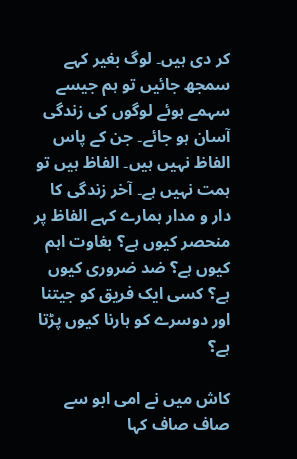کر دی ہیں۔ لوگ بغیر کہے سمجھ جائیں تو ہم جیسے سہمے ہوئے لوگوں کی زندگی آسان ہو جائے۔ جن کے پاس الفاظ نہیں ہیں۔ الفاظ ہیں تو ہمت نہیں ہے۔ آخر زندگی کا دار و مدار ہمارے کہے الفاظ پر منحصر کیوں ہے؟ بغاوت اہم کیوں ہے؟ ضد ضروری کیوں ہے؟ کسی ایک فریق کو جیتنا اور دوسرے کو ہارنا کیوں پڑتا ہے؟

کاش میں نے امی ابو سے صاف صاف کہا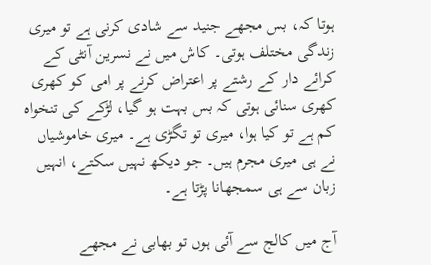ہوتا کہ، بس مجھے جنید سے شادی کرنی ہے تو میری زندگی مختلف ہوتی۔ کاش میں نے نسرین آنٹی کے کرائے دار کے رشتے پر اعتراض کرنے پر امی کو کھری کھری سنائی ہوتی کہ بس بہت ہو گیا، لڑکے کی تنخواہ کم ہے تو کیا ہوا، میری تو تگڑی ہے۔ میری خاموشیاں نے ہی میری مجرم ہیں۔ جو دیکھ نہیں سکتے، انہیں زبان سے ہی سمجھانا پڑتا ہے۔

آج میں کالج سے آئی ہوں تو بھابی نے مجھے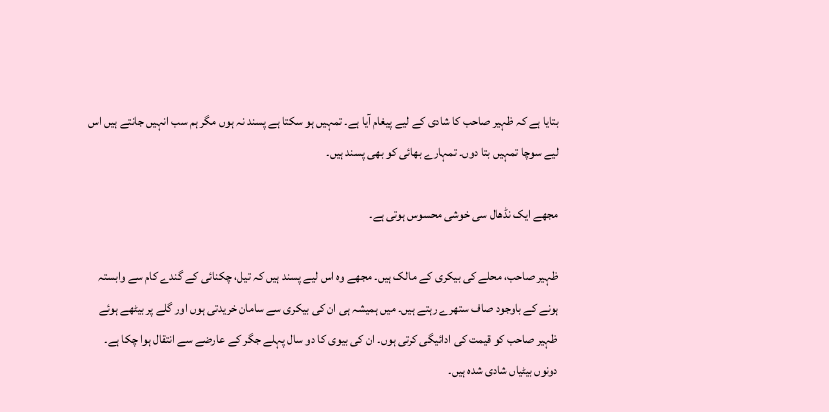بتایا ہے کہ ظہیر صاحب کا شادی کے لیے پیغام آیا ہے۔ تمہیں ہو سکتا ہے پسند نہ ہوں مگر ہم سب انہیں جانتے ہیں اس لیے سوچا تمہیں بتا دوں۔ تمہارے بھائی کو بھی پسند ہیں۔

مجھے ایک نڈھال سی خوشی محسوس ہوتی ہے۔

ظہیر صاحب، محلے کی بیکری کے مالک ہیں۔ مجھے وہ اس لیے پسند ہیں کہ تیل، چکنائی کے گندے کام سے وابستہ ہونے کے باوجود صاف ستھرے رہتے ہیں۔ میں ہمیشہ ہی ان کی بیکری سے سامان خریدتی ہوں اور گلے پر بیٹھے ہوئے ظہیر صاحب کو قیمت کی ادائیگی کرتی ہوں۔ ان کی بیوی کا دو سال پہلے جگر کے عارضے سے انتقال ہوا چکا ہے۔ دونوں بیٹیاں شادی شدہ ہیں۔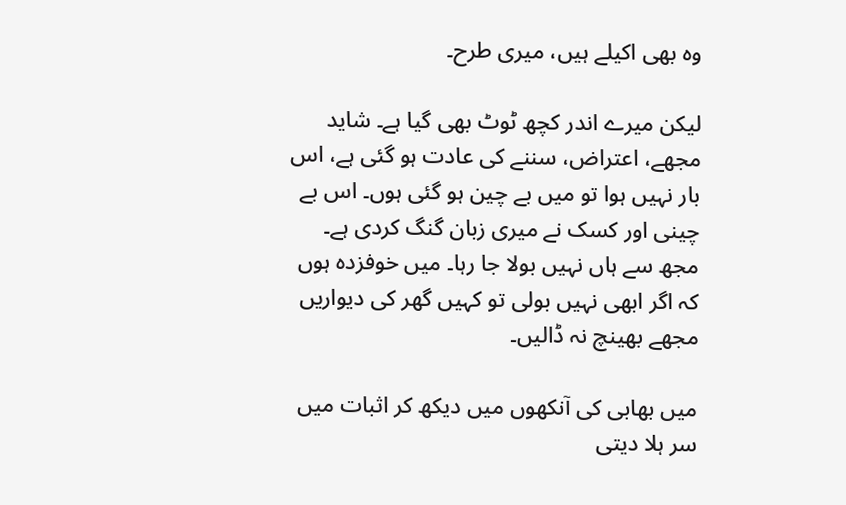وہ بھی اکیلے ہیں، میری طرح۔

لیکن میرے اندر کچھ ٹوٹ بھی گیا ہے۔ شاید مجھے، اعتراض، سننے کی عادت ہو گئی ہے، اس بار نہیں ہوا تو میں بے چین ہو گئی ہوں۔ اس بے چینی اور کسک نے میری زبان گنگ کردی ہے۔ مجھ سے ہاں نہیں بولا جا رہا۔ میں خوفزدہ ہوں کہ اگر ابھی نہیں بولی تو کہیں گھر کی دیواریں مجھے بھینچ نہ ڈالیں۔

میں بھابی کی آنکھوں میں دیکھ کر اثبات میں سر ہلا دیتی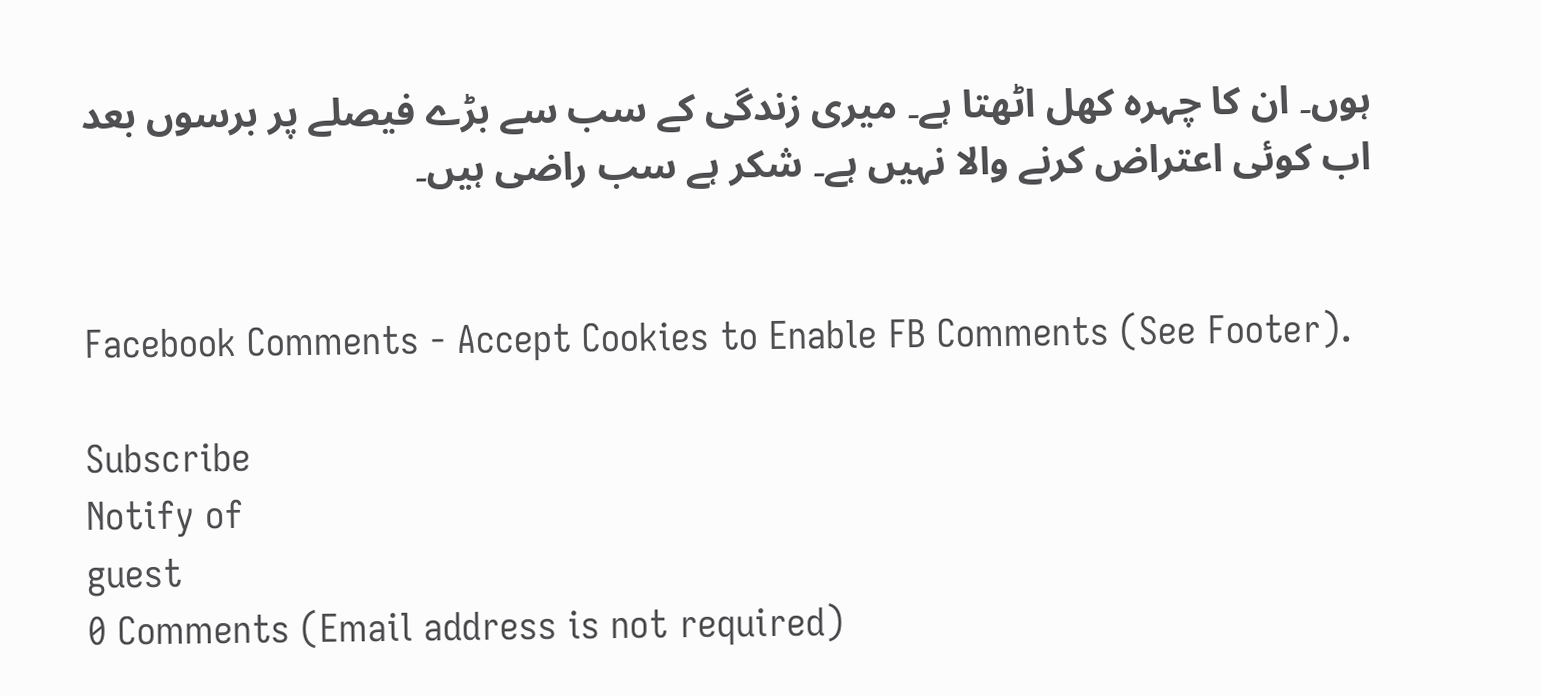ہوں۔ ان کا چہرہ کھل اٹھتا ہے۔ میری زندگی کے سب سے بڑے فیصلے پر برسوں بعد اب کوئی اعتراض کرنے والا نہیں ہے۔ شکر ہے سب راضی ہیں۔


Facebook Comments - Accept Cookies to Enable FB Comments (See Footer).

Subscribe
Notify of
guest
0 Comments (Email address is not required)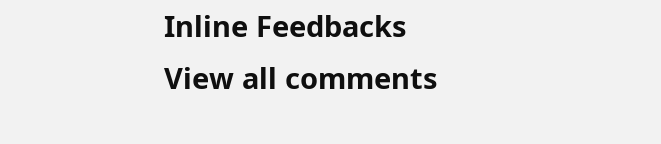Inline Feedbacks
View all comments